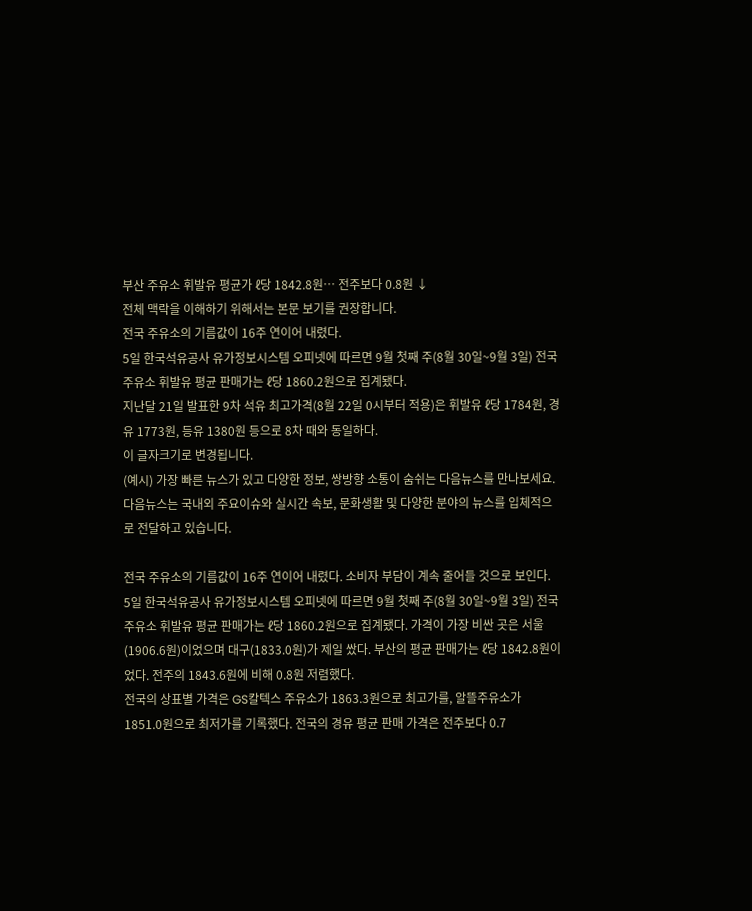부산 주유소 휘발유 평균가 ℓ당 1842.8원… 전주보다 0.8원 ↓
전체 맥락을 이해하기 위해서는 본문 보기를 권장합니다.
전국 주유소의 기름값이 16주 연이어 내렸다.
5일 한국석유공사 유가정보시스템 오피넷에 따르면 9월 첫째 주(8월 30일~9월 3일) 전국 주유소 휘발유 평균 판매가는 ℓ당 1860.2원으로 집계됐다.
지난달 21일 발표한 9차 석유 최고가격(8월 22일 0시부터 적용)은 휘발유 ℓ당 1784원, 경유 1773원, 등유 1380원 등으로 8차 때와 동일하다.
이 글자크기로 변경됩니다.
(예시) 가장 빠른 뉴스가 있고 다양한 정보, 쌍방향 소통이 숨쉬는 다음뉴스를 만나보세요. 다음뉴스는 국내외 주요이슈와 실시간 속보, 문화생활 및 다양한 분야의 뉴스를 입체적으로 전달하고 있습니다.

전국 주유소의 기름값이 16주 연이어 내렸다. 소비자 부담이 계속 줄어들 것으로 보인다.
5일 한국석유공사 유가정보시스템 오피넷에 따르면 9월 첫째 주(8월 30일~9월 3일) 전국 주유소 휘발유 평균 판매가는 ℓ당 1860.2원으로 집계됐다. 가격이 가장 비싼 곳은 서울(1906.6원)이었으며 대구(1833.0원)가 제일 쌌다. 부산의 평균 판매가는 ℓ당 1842.8원이었다. 전주의 1843.6원에 비해 0.8원 저렴했다.
전국의 상표별 가격은 GS칼텍스 주유소가 1863.3원으로 최고가를, 알뜰주유소가 1851.0원으로 최저가를 기록했다. 전국의 경유 평균 판매 가격은 전주보다 0.7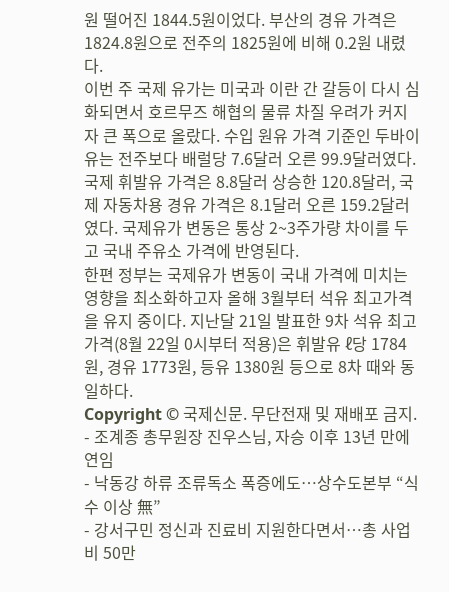원 떨어진 1844.5원이었다. 부산의 경유 가격은 1824.8원으로 전주의 1825원에 비해 0.2원 내렸다.
이번 주 국제 유가는 미국과 이란 간 갈등이 다시 심화되면서 호르무즈 해협의 물류 차질 우려가 커지자 큰 폭으로 올랐다. 수입 원유 가격 기준인 두바이유는 전주보다 배럴당 7.6달러 오른 99.9달러였다. 국제 휘발유 가격은 8.8달러 상승한 120.8달러, 국제 자동차용 경유 가격은 8.1달러 오른 159.2달러였다. 국제유가 변동은 통상 2~3주가량 차이를 두고 국내 주유소 가격에 반영된다.
한편 정부는 국제유가 변동이 국내 가격에 미치는 영향을 최소화하고자 올해 3월부터 석유 최고가격을 유지 중이다. 지난달 21일 발표한 9차 석유 최고가격(8월 22일 0시부터 적용)은 휘발유 ℓ당 1784원, 경유 1773원, 등유 1380원 등으로 8차 때와 동일하다.
Copyright © 국제신문. 무단전재 및 재배포 금지.
- 조계종 총무원장 진우스님, 자승 이후 13년 만에 연임
- 낙동강 하류 조류독소 폭증에도…상수도본부 “식수 이상 無”
- 강서구민 정신과 진료비 지원한다면서…총 사업비 50만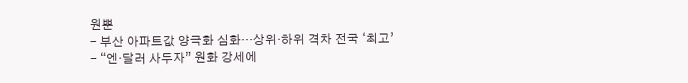원뿐
- 부산 아파트값 양극화 심화…상위·하위 격차 전국 ‘최고’
- “엔·달러 사두자” 원화 강세에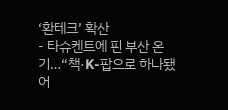‘환테크’ 확산
- 타슈켄트에 핀 부산 온기…“책·K-팝으로 하나됐어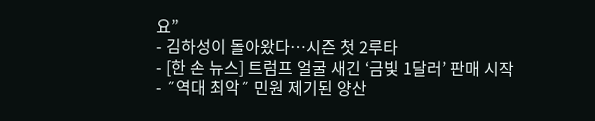요”
- 김하성이 돌아왔다…시즌 첫 2루타
- [한 손 뉴스] 트럼프 얼굴 새긴 ‘금빛 1달러’ 판매 시작
- ˝역대 최악˝ 민원 제기된 양산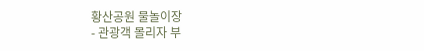황산공원 물놀이장
- 관광객 몰리자 부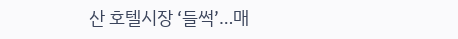산 호텔시장 ‘들썩’…매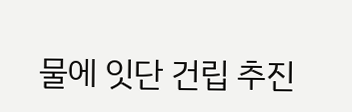물에 잇단 건립 추진